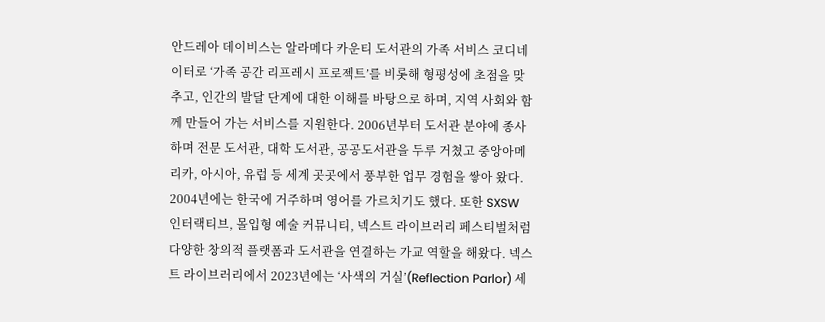안드레아 데이비스는 알라메다 카운티 도서관의 가족 서비스 코디네이터로 ‘가족 공간 리프레시 프로젝트’를 비롯해 형평성에 초점을 맞추고, 인간의 발달 단계에 대한 이해를 바탕으로 하며, 지역 사회와 함께 만들어 가는 서비스를 지원한다. 2006년부터 도서관 분야에 종사하며 전문 도서관, 대학 도서관, 공공도서관을 두루 거쳤고 중앙아메리카, 아시아, 유럽 등 세계 곳곳에서 풍부한 업무 경험을 쌓아 왔다. 2004년에는 한국에 거주하며 영어를 가르치기도 했다. 또한 SXSW 인터랙티브, 몰입형 예술 커뮤니티, 넥스트 라이브러리 페스티벌처럼 다양한 창의적 플랫폼과 도서관을 연결하는 가교 역할을 해왔다. 넥스트 라이브러리에서 2023년에는 ‘사색의 거실’(Reflection Parlor) 세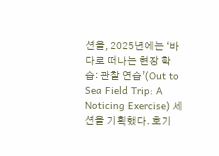션을, 2025년에는 ‘바다로 떠나는 현장 학습: 관찰 연습’(Out to Sea Field Trip: A Noticing Exercise) 세션을 기획했다. 호기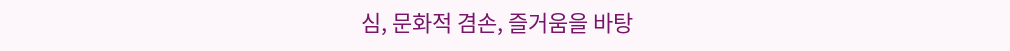심, 문화적 겸손, 즐거움을 바탕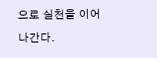으로 실천을 이어 나간다.